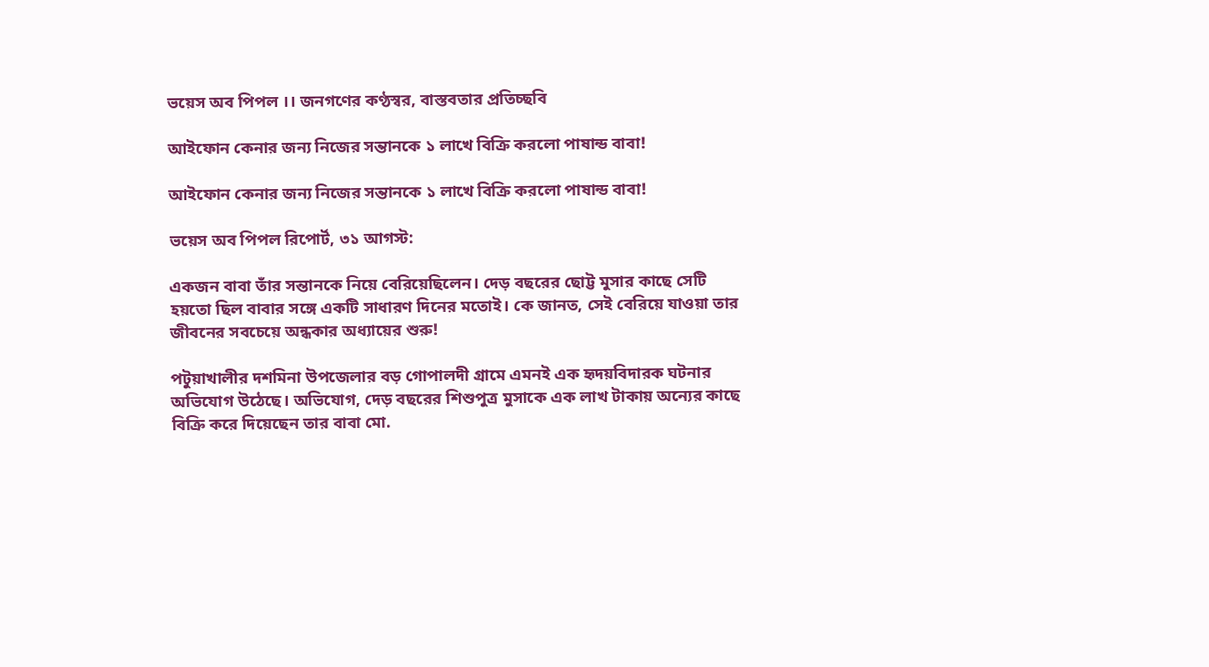ভয়েস অব পিপল ।। জনগণের কণ্ঠস্বর, বাস্তবতার প্রতিচ্ছবি

আইফোন কেনার জন্য নিজের সন্তানকে ১ লাখে বিক্রি করলো পাষান্ড বাবা!

আইফোন কেনার জন্য নিজের সন্তানকে ১ লাখে বিক্রি করলো পাষান্ড বাবা!

ভয়েস অব পিপল রিপোর্ট, ৩১ আগস্ট:

একজন বাবা তাঁর সন্তানকে নিয়ে বেরিয়েছিলেন। দেড় বছরের ছোট্ট মুসার কাছে সেটি হয়তো ছিল বাবার সঙ্গে একটি সাধারণ দিনের মতোই। কে জানত, সেই বেরিয়ে যাওয়া তার জীবনের সবচেয়ে অন্ধকার অধ্যায়ের শুরু!

পটুয়াখালীর দশমিনা উপজেলার বড় গোপালদী গ্রামে এমনই এক হৃদয়বিদারক ঘটনার অভিযোগ উঠেছে। অভিযোগ, দেড় বছরের শিশুপুত্র মুসাকে এক লাখ টাকায় অন্যের কাছে বিক্রি করে দিয়েছেন তার বাবা মো.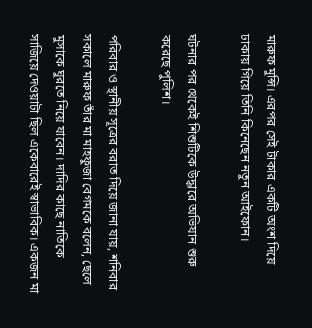মারুফ মুন্সি। এরপর সেই টাকার একটি অংশ দিয়ে ঢাকায় গিয়ে তিনি কিনেছেন নতুন আইফোন।

ঘটনার পর থেকেই শিশুটিকে উদ্ধারে অভিযান শুরু করেছে পুলিশ।

পরিবার ও স্থানীয় সূত্রের বরাত দিয়ে জানা যায়, শনিবার সকালে মারুফ তাঁর মা মাহফুজা বেগমকে বলেন, ছেলে মুসাকে ঘুরতে নিয়ে যাবেন। দাদির কাছে নাতিকে সাজিয়ে দেওয়াটা ছিল একেবারেই স্বাভাবিক। একজন মা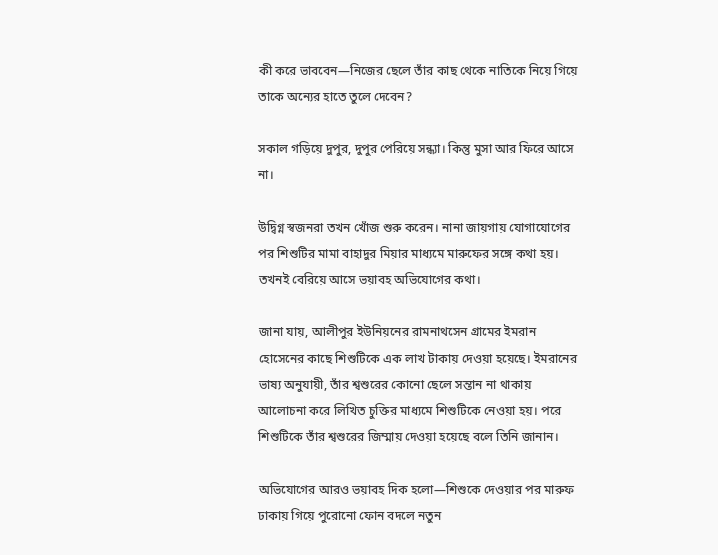কী করে ভাববেন—নিজের ছেলে তাঁর কাছ থেকে নাতিকে নিয়ে গিয়ে তাকে অন্যের হাতে তুলে দেবেন?

সকাল গড়িয়ে দুপুর, দুপুর পেরিয়ে সন্ধ্যা। কিন্তু মুসা আর ফিরে আসে না।

উদ্বিগ্ন স্বজনরা তখন খোঁজ শুরু করেন। নানা জায়গায় যোগাযোগের পর শিশুটির মামা বাহাদুর মিয়ার মাধ্যমে মারুফের সঙ্গে কথা হয়। তখনই বেরিয়ে আসে ভয়াবহ অভিযোগের কথা।

জানা যায়, আলীপুর ইউনিয়নের রামনাথসেন গ্রামের ইমরান হোসেনের কাছে শিশুটিকে এক লাখ টাকায় দেওয়া হয়েছে। ইমরানের ভাষ্য অনুযায়ী, তাঁর শ্বশুরের কোনো ছেলে সন্তান না থাকায় আলোচনা করে লিখিত চুক্তির মাধ্যমে শিশুটিকে নেওয়া হয়। পরে শিশুটিকে তাঁর শ্বশুরের জিম্মায় দেওয়া হয়েছে বলে তিনি জানান।

অভিযোগের আরও ভয়াবহ দিক হলো—শিশুকে দেওয়ার পর মারুফ ঢাকায় গিয়ে পুরোনো ফোন বদলে নতুন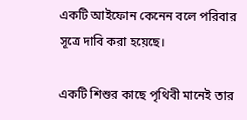একটি আইফোন কেনেন বলে পরিবার সূত্রে দাবি করা হয়েছে।

একটি শিশুর কাছে পৃথিবী মানেই তার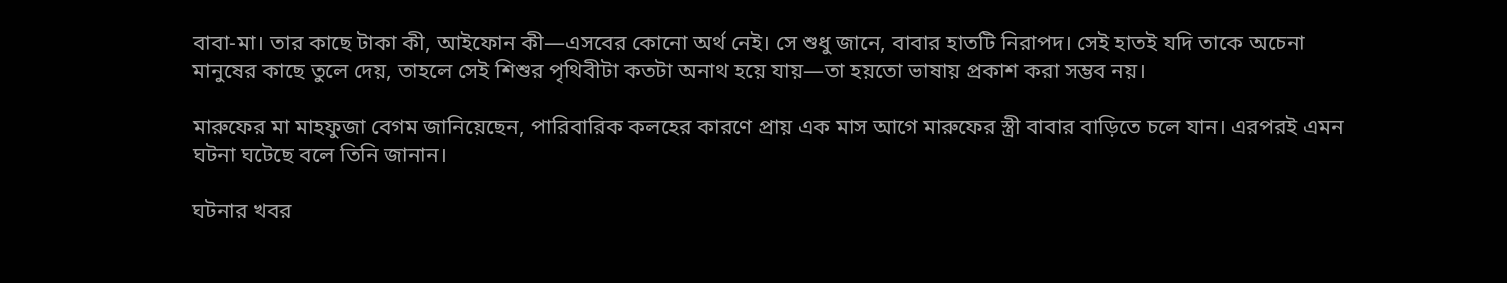বাবা-মা। তার কাছে টাকা কী, আইফোন কী—এসবের কোনো অর্থ নেই। সে শুধু জানে, বাবার হাতটি নিরাপদ। সেই হাতই যদি তাকে অচেনা মানুষের কাছে তুলে দেয়, তাহলে সেই শিশুর পৃথিবীটা কতটা অনাথ হয়ে যায়—তা হয়তো ভাষায় প্রকাশ করা সম্ভব নয়।

মারুফের মা মাহফুজা বেগম জানিয়েছেন, পারিবারিক কলহের কারণে প্রায় এক মাস আগে মারুফের স্ত্রী বাবার বাড়িতে চলে যান। এরপরই এমন ঘটনা ঘটেছে বলে তিনি জানান।

ঘটনার খবর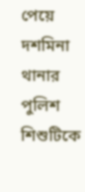পেয়ে দশমিনা থানার পুলিশ শিশুটিকে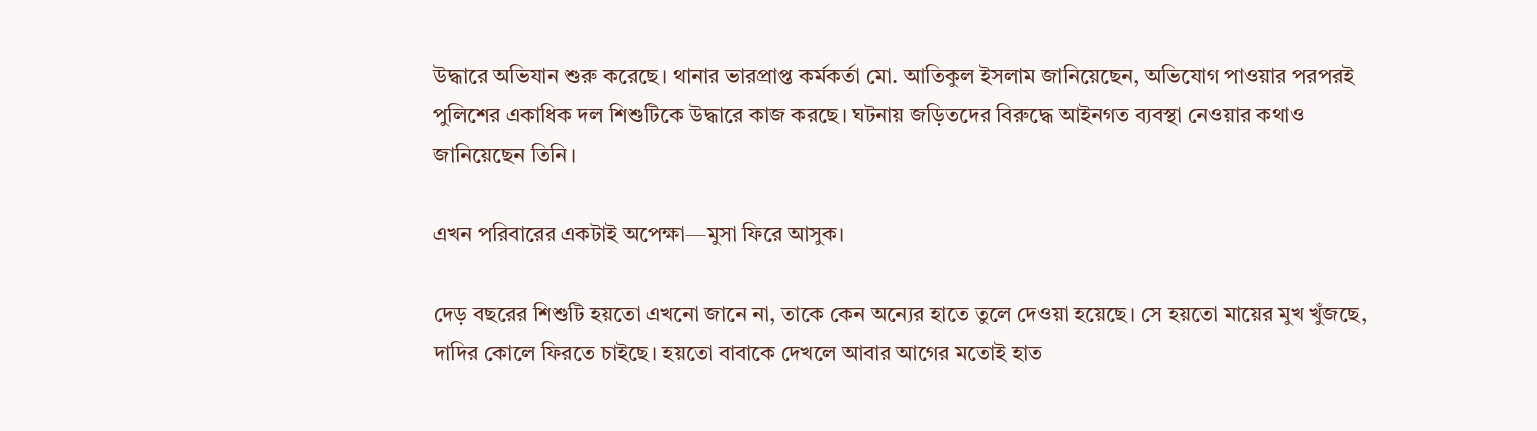উদ্ধারে অভিযান শুরু করেছে। থানার ভারপ্রাপ্ত কর্মকর্তা মো. আতিকুল ইসলাম জানিয়েছেন, অভিযোগ পাওয়ার পরপরই পুলিশের একাধিক দল শিশুটিকে উদ্ধারে কাজ করছে। ঘটনায় জড়িতদের বিরুদ্ধে আইনগত ব্যবস্থা নেওয়ার কথাও জানিয়েছেন তিনি।

এখন পরিবারের একটাই অপেক্ষা—মুসা ফিরে আসুক।

দেড় বছরের শিশুটি হয়তো এখনো জানে না, তাকে কেন অন্যের হাতে তুলে দেওয়া হয়েছে। সে হয়তো মায়ের মুখ খুঁজছে, দাদির কোলে ফিরতে চাইছে। হয়তো বাবাকে দেখলে আবার আগের মতোই হাত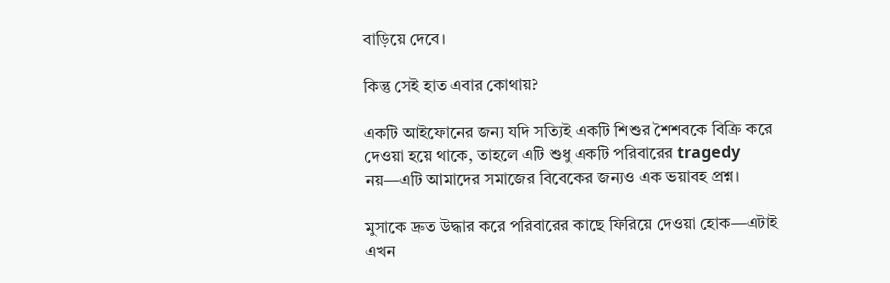বাড়িয়ে দেবে।

কিন্তু সেই হাত এবার কোথায়?

একটি আইফোনের জন্য যদি সত্যিই একটি শিশুর শৈশবকে বিক্রি করে দেওয়া হয়ে থাকে, তাহলে এটি শুধু একটি পরিবারের tragedy নয়—এটি আমাদের সমাজের বিবেকের জন্যও এক ভয়াবহ প্রশ্ন।

মুসাকে দ্রুত উদ্ধার করে পরিবারের কাছে ফিরিয়ে দেওয়া হোক—এটাই এখন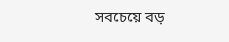সবচেয়ে বড়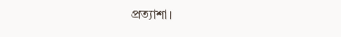প্রত্যাশা।